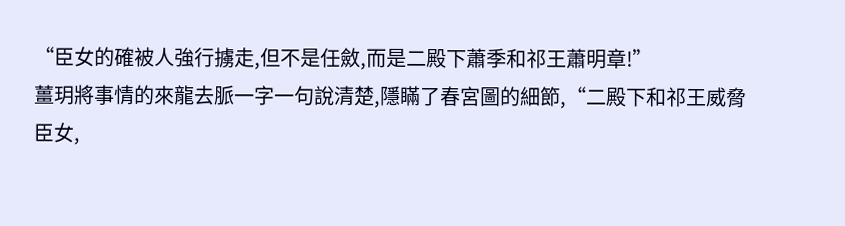“臣女的確被人強行擄走,但不是任斂,而是二殿下蕭季和祁王蕭明章!”
薑玥將事情的來龍去脈一字一句說清楚,隱瞞了春宮圖的細節,“二殿下和祁王威脅臣女,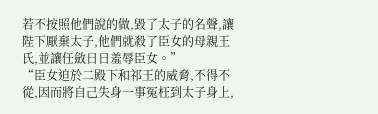若不按照他們說的做,毀了太子的名聲,讓陛下厭棄太子,他們就殺了臣女的母親王氏,並讓任斂日日羞辱臣女。”
“臣女迫於二殿下和祁王的威脅,不得不從,因而將自己失身一事冤枉到太子身上,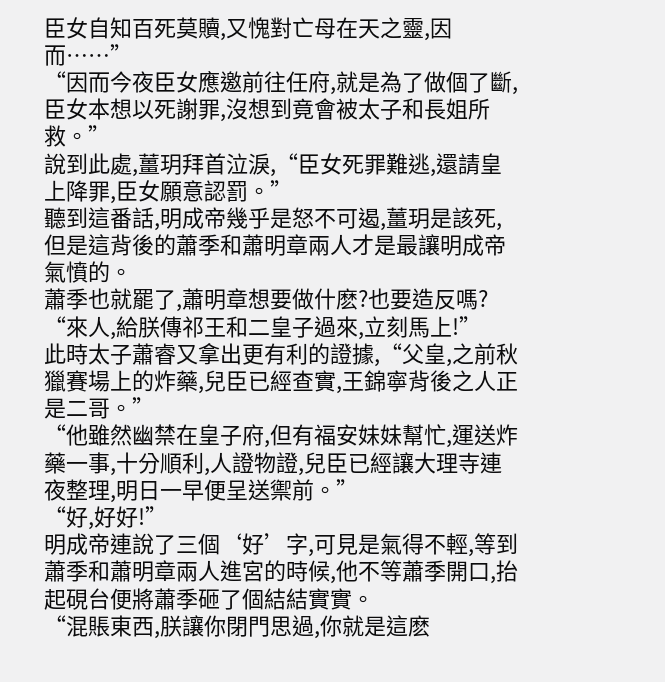臣女自知百死莫贖,又愧對亡母在天之靈,因而……”
“因而今夜臣女應邀前往任府,就是為了做個了斷,臣女本想以死謝罪,沒想到竟會被太子和長姐所救。”
說到此處,薑玥拜首泣淚,“臣女死罪難逃,還請皇上降罪,臣女願意認罰。”
聽到這番話,明成帝幾乎是怒不可遏,薑玥是該死,但是這背後的蕭季和蕭明章兩人才是最讓明成帝氣憤的。
蕭季也就罷了,蕭明章想要做什麽?也要造反嗎?
“來人,給朕傳祁王和二皇子過來,立刻馬上!”
此時太子蕭睿又拿出更有利的證據,“父皇,之前秋獵賽場上的炸藥,兒臣已經查實,王錦寧背後之人正是二哥。”
“他雖然幽禁在皇子府,但有福安妹妹幫忙,運送炸藥一事,十分順利,人證物證,兒臣已經讓大理寺連夜整理,明日一早便呈送禦前。”
“好,好好!”
明成帝連說了三個‘好’字,可見是氣得不輕,等到蕭季和蕭明章兩人進宮的時候,他不等蕭季開口,抬起硯台便將蕭季砸了個結結實實。
“混賬東西,朕讓你閉門思過,你就是這麽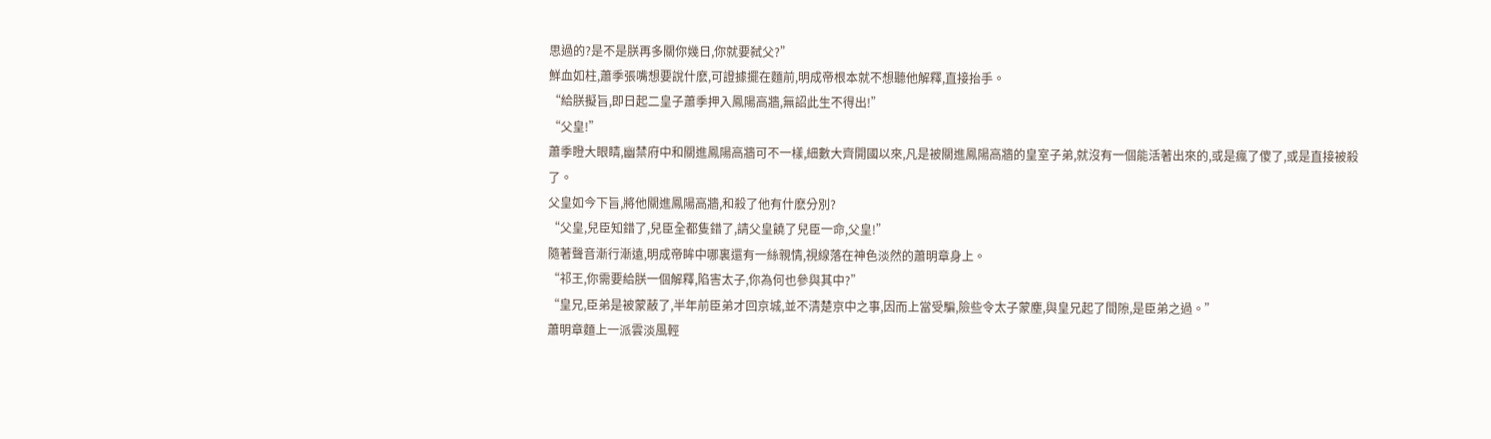思過的?是不是朕再多關你幾日,你就要弑父?”
鮮血如柱,蕭季張嘴想要說什麽,可證據擺在麵前,明成帝根本就不想聽他解釋,直接抬手。
“給朕擬旨,即日起二皇子蕭季押入鳳陽高牆,無詔此生不得出!”
“父皇!”
蕭季瞪大眼睛,幽禁府中和關進鳳陽高牆可不一樣,細數大齊開國以來,凡是被關進鳳陽高牆的皇室子弟,就沒有一個能活著出來的,或是瘋了傻了,或是直接被殺了。
父皇如今下旨,將他關進鳳陽高牆,和殺了他有什麽分別?
“父皇,兒臣知錯了,兒臣全都隻錯了,請父皇饒了兒臣一命,父皇!”
隨著聲音漸行漸遠,明成帝眸中哪裏還有一絲親情,視線落在神色淡然的蕭明章身上。
“祁王,你需要給朕一個解釋,陷害太子,你為何也參與其中?”
“皇兄,臣弟是被蒙蔽了,半年前臣弟才回京城,並不清楚京中之事,因而上當受騙,險些令太子蒙塵,與皇兄起了間隙,是臣弟之過。”
蕭明章麵上一派雲淡風輕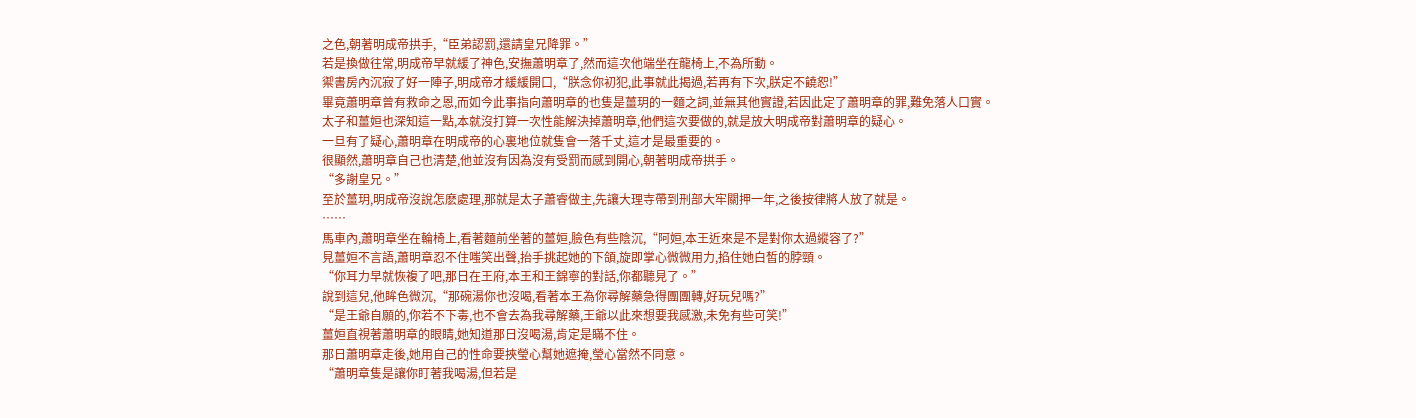之色,朝著明成帝拱手,“臣弟認罰,還請皇兄降罪。”
若是換做往常,明成帝早就緩了神色,安撫蕭明章了,然而這次他端坐在龍椅上,不為所動。
禦書房內沉寂了好一陣子,明成帝才緩緩開口,“朕念你初犯,此事就此揭過,若再有下次,朕定不饒恕!”
畢竟蕭明章曾有救命之恩,而如今此事指向蕭明章的也隻是薑玥的一麵之詞,並無其他實證,若因此定了蕭明章的罪,難免落人口實。
太子和薑姮也深知這一點,本就沒打算一次性能解決掉蕭明章,他們這次要做的,就是放大明成帝對蕭明章的疑心。
一旦有了疑心,蕭明章在明成帝的心裏地位就隻會一落千丈,這才是最重要的。
很顯然,蕭明章自己也清楚,他並沒有因為沒有受罰而感到開心,朝著明成帝拱手。
“多謝皇兄。”
至於薑玥,明成帝沒說怎麽處理,那就是太子蕭睿做主,先讓大理寺帶到刑部大牢關押一年,之後按律將人放了就是。
……
馬車內,蕭明章坐在輪椅上,看著麵前坐著的薑姮,臉色有些陰沉,“阿姮,本王近來是不是對你太過縱容了?”
見薑姮不言語,蕭明章忍不住嗤笑出聲,抬手挑起她的下頜,旋即掌心微微用力,掐住她白皙的脖頸。
“你耳力早就恢複了吧,那日在王府,本王和王錦寧的對話,你都聽見了。”
說到這兒,他眸色微沉,“那碗湯你也沒喝,看著本王為你尋解藥急得團團轉,好玩兒嗎?”
“是王爺自願的,你若不下毒,也不會去為我尋解藥,王爺以此來想要我感激,未免有些可笑!”
薑姮直視著蕭明章的眼睛,她知道那日沒喝湯,肯定是瞞不住。
那日蕭明章走後,她用自己的性命要挾瑩心幫她遮掩,瑩心當然不同意。
“蕭明章隻是讓你盯著我喝湯,但若是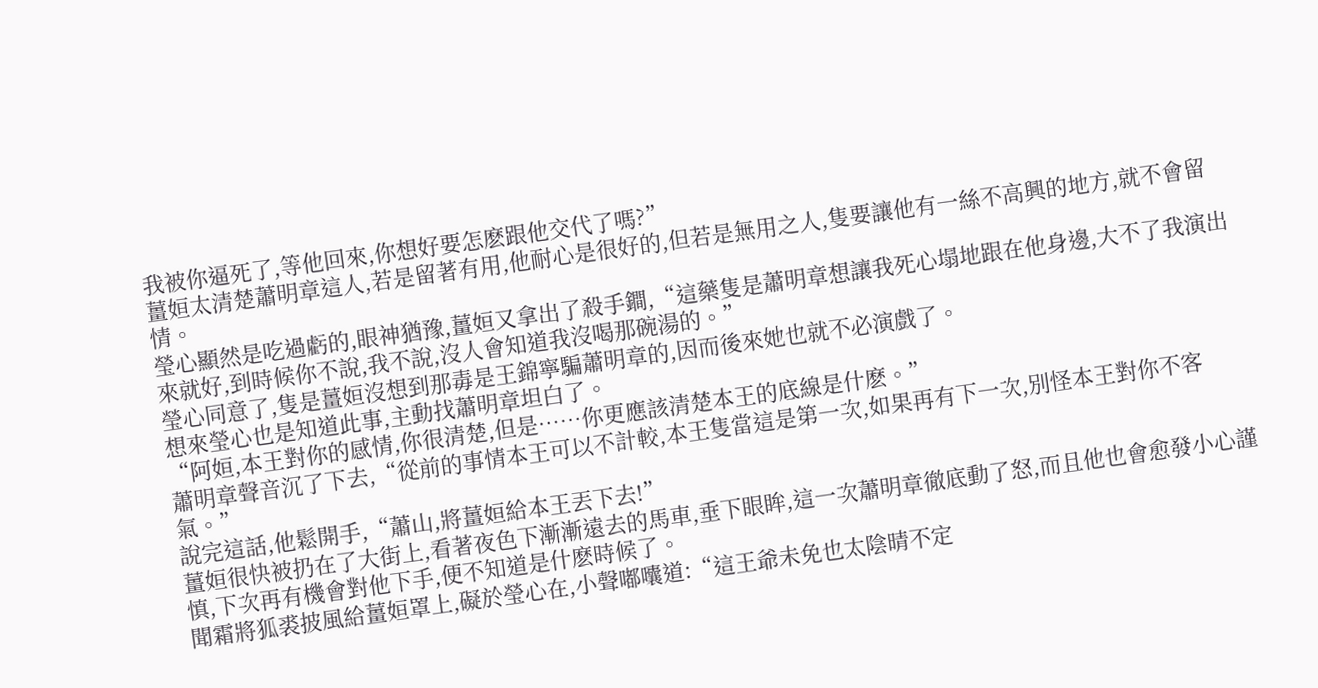我被你逼死了,等他回來,你想好要怎麽跟他交代了嗎?”
薑姮太清楚蕭明章這人,若是留著有用,他耐心是很好的,但若是無用之人,隻要讓他有一絲不高興的地方,就不會留情。
瑩心顯然是吃過虧的,眼神猶豫,薑姮又拿出了殺手鐧,“這藥隻是蕭明章想讓我死心塌地跟在他身邊,大不了我演出來就好,到時候你不說,我不說,沒人會知道我沒喝那碗湯的。”
瑩心同意了,隻是薑姮沒想到那毒是王錦寧騙蕭明章的,因而後來她也就不必演戲了。
想來瑩心也是知道此事,主動找蕭明章坦白了。
“阿姮,本王對你的感情,你很清楚,但是……你更應該清楚本王的底線是什麽。”
蕭明章聲音沉了下去,“從前的事情本王可以不計較,本王隻當這是第一次,如果再有下一次,別怪本王對你不客氣。”
說完這話,他鬆開手,“蕭山,將薑姮給本王丟下去!”
薑姮很快被扔在了大街上,看著夜色下漸漸遠去的馬車,垂下眼眸,這一次蕭明章徹底動了怒,而且他也會愈發小心謹慎,下次再有機會對他下手,便不知道是什麽時候了。
聞霜將狐裘披風給薑姮罩上,礙於瑩心在,小聲嘟囔道:“這王爺未免也太陰晴不定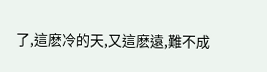了,這麽冷的天,又這麽遠,難不成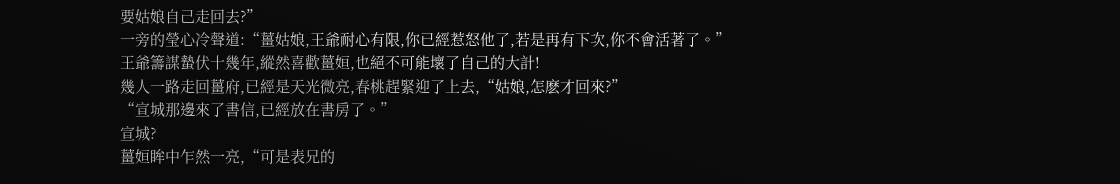要姑娘自己走回去?”
一旁的瑩心冷聲道:“薑姑娘,王爺耐心有限,你已經惹怒他了,若是再有下次,你不會活著了。”
王爺籌謀蟄伏十幾年,縱然喜歡薑姮,也絕不可能壞了自己的大計!
幾人一路走回薑府,已經是天光微亮,春桃趕緊迎了上去,“姑娘,怎麽才回來?”
“宣城那邊來了書信,已經放在書房了。”
宣城?
薑姮眸中乍然一亮,“可是表兄的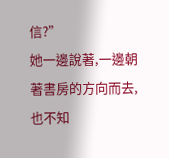信?”
她一邊說著,一邊朝著書房的方向而去,也不知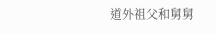道外祖父和舅舅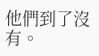他們到了沒有。